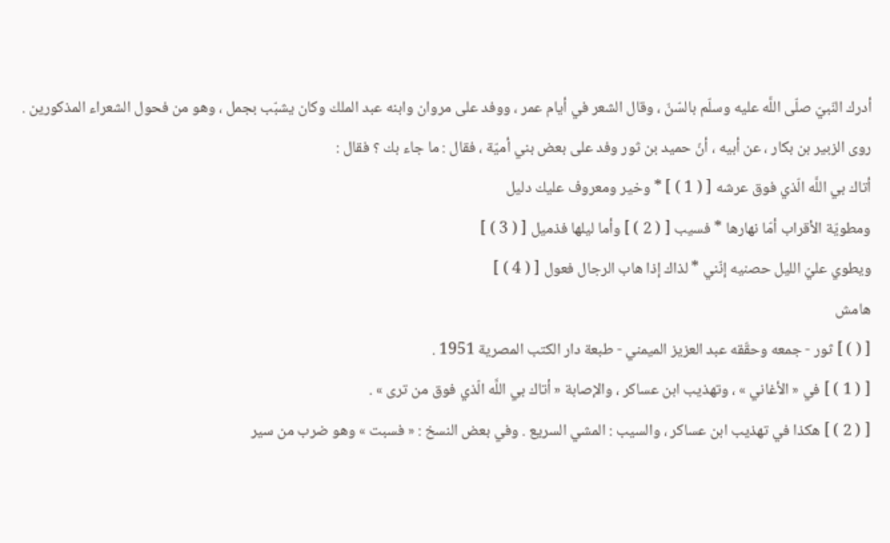أدرك النّبيّ صلّى اللَّه عليه وسلّم بالسّنّ ، وقال الشعر في أيام عمر ، ووفد على مروان وابنه عبد الملك وكان يشبّب بجمل ، وهو من فحول الشعراء المذكورين .
روى الزبير بن بكار ، عن أبيه ، أنّ حميد بن ثور وفد على بعض بني أميّة ، فقال : ما جاء بك ؟ فقال :
أتاك بي اللَّه الّذي فوق عرشه [ ( 1 ) ] * وخير ومعروف عليك دليل
ومطويّة الأقراب أمّا نهارها * فسيب [ ( 2 ) ] وأما ليلها فذميل [ ( 3 ) ]
ويطوي عليّ الليل حصنيه إنّني * لذاك إذا هاب الرجال فعول [ ( 4 ) ]
هامش
[ ( ) ] ثور - جمعه وحقّقه عبد العزيز الميمني - طبعة دار الكتب المصرية 1951 .
[ ( 1 ) ] في « الأغاني » ، وتهذيب ابن عساكر ، والإصابة « أتاك بي اللَّه الّذي فوق من ترى » .
[ ( 2 ) ] هكذا في تهذيب ابن عساكر ، والسيب : المشي السريع . وفي بعض النسخ : « فسبت » وهو ضرب من سير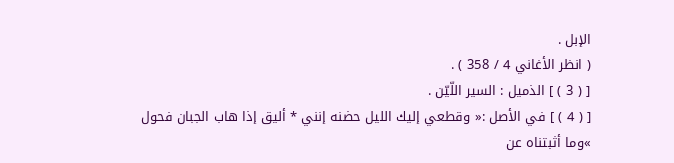الإبل .
( انظر الأغاني 4 / 358 ) .
[ ( 3 ) ] الذميل : السير اللّيّن .
[ ( 4 ) ] في الأصل :« وقطعي إليك الليل حضنه إنني * أليق إذا هاب الجبان فحول »وما أثبتناه عن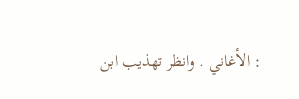: الأغاني . وانظر تهذيب ابن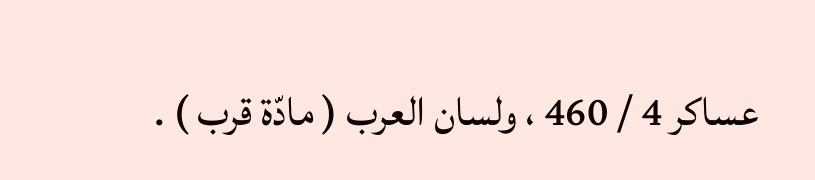عساكر 4 / 460 ، ولسان العرب ( مادّة قرب ) .